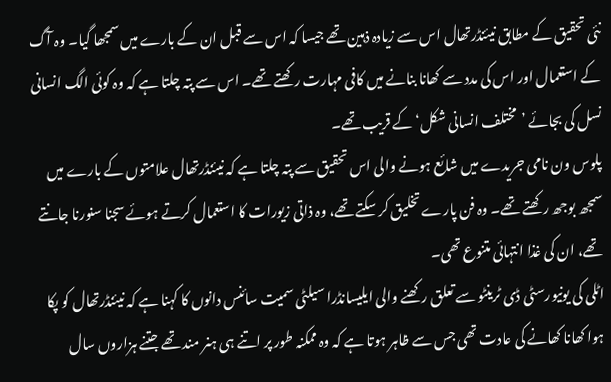نئی تحقیق کے مطابق نیئنڈرتھال اس سے زیادہ ذہین تھے جیسا کہ اس سے قبل ان کے بارے میں سمجھا گیا۔ وہ آگ کے استعمال اور اس کی مدد سے کھانا بنانے میں کافی مہارت رکھتے تھے۔ اس سے پتہ چلتا ہے کہ وہ کوئی الگ انسانی نسل کی بجائے ’مختلف انسانی شکل‘ کے قریب تھے۔
پلوس ون نامی جریدے میں شائع ہونے والی اس تحقیق سے پتہ چلتا ہے کہ نیئنڈرتھال علامتوں کے بارے میں سمجھ بوجھ رکھتے تھے۔ وہ فن پارے تخلیق کر سکتے تھے، وہ ذاتی زیورات کا استعمال کرتے ہوئے سجنا سنورنا جانتے تھے، ان کی غذا انتہائی متنوع تھی۔
اٹلی کی یونیورسٹی ڈی ٹرینٹو سے تعلق رکھنے والی ایلیسانڈرا سیلٹی سمیت سائنس دانوں کا کہنا ہے کہ نیئنڈرتھال کو پکا ہوا کھانا کھانے کی عادت تھی جس سے ظاہر ہوتا ہے کہ وہ ممکنہ طور پر اتنے ہی ہنر مند تھے جتنے ہزاروں سال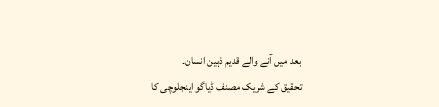بعد میں آنے والے قدیم ذہین انسان۔
تحقیق کے شریک مصنف ڈیاگو اینجلوچی کا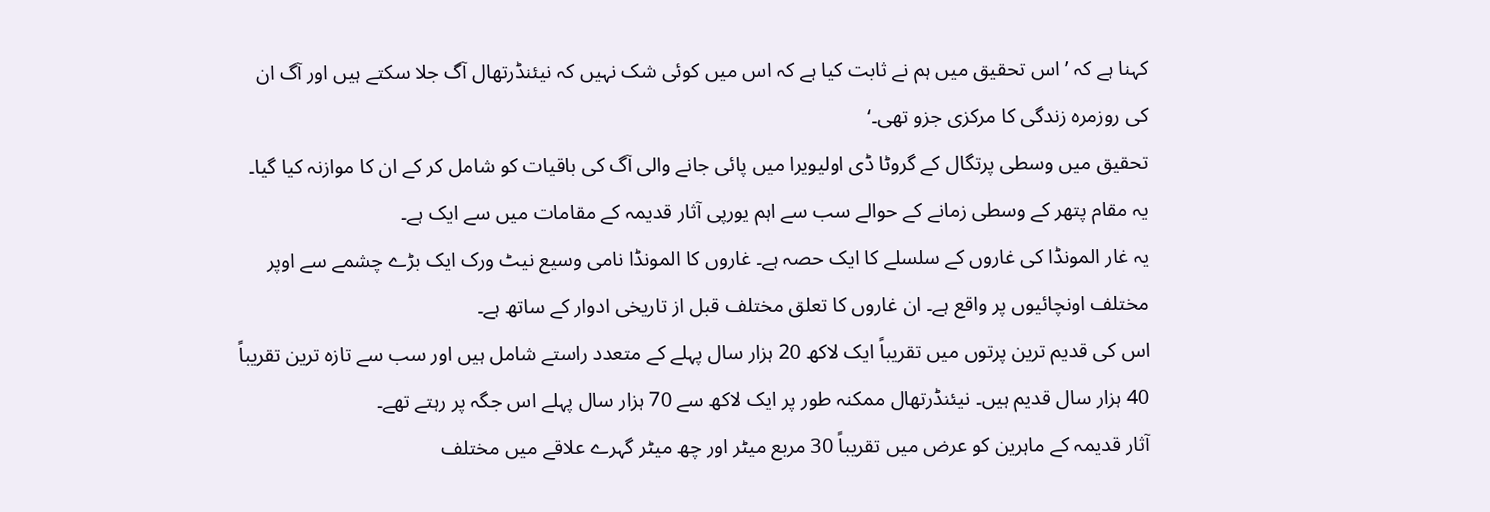کہنا ہے کہ ’اس تحقیق میں ہم نے ثابت کیا ہے کہ اس میں کوئی شک نہیں کہ نیئنڈرتھال آگ جلا سکتے ہیں اور آگ ان کی روزمرہ زندگی کا مرکزی جزو تھی۔‘
تحقیق میں وسطی پرتگال کے گروٹا ڈی اولیویرا میں پائی جانے والی آگ کی باقیات کو شامل کر کے ان کا موازنہ کیا گیا۔ یہ مقام پتھر کے وسطی زمانے کے حوالے سب سے اہم یورپی آثار قدیمہ کے مقامات میں سے ایک ہے۔
یہ غار المونڈا کی غاروں کے سلسلے کا ایک حصہ ہے۔ غاروں کا المونڈا نامی وسیع نیٹ ورک ایک بڑے چشمے سے اوپر مختلف اونچائیوں پر واقع ہے۔ ان غاروں کا تعلق مختلف قبل از تاریخی ادوار کے ساتھ ہے۔
اس کی قدیم ترین پرتوں میں تقریباً ایک لاکھ 20 ہزار سال پہلے کے متعدد راستے شامل ہیں اور سب سے تازہ ترین تقریباً 40 ہزار سال قدیم ہیں۔ نیئنڈرتھال ممکنہ طور پر ایک لاکھ سے 70 ہزار سال پہلے اس جگہ پر رہتے تھے۔
آثار قدیمہ کے ماہرین کو عرض میں تقریباً 30 مربع میٹر اور چھ میٹر گہرے علاقے میں مختلف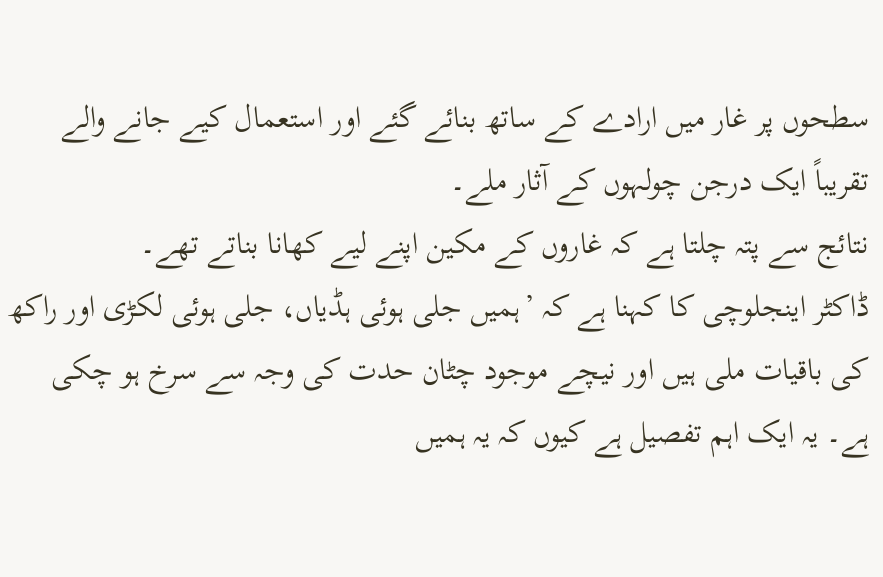سطحوں پر غار میں ارادے کے ساتھ بنائے گئے اور استعمال کیے جانے والے تقریباً ایک درجن چولہوں کے آثار ملے۔
نتائج سے پتہ چلتا ہے کہ غاروں کے مکین اپنے لیے کھانا بناتے تھے۔
ڈاکٹر اینجلوچی کا کہنا ہے کہ ’ہمیں جلی ہوئی ہڈیاں، جلی ہوئی لکڑی اور راکھ کی باقیات ملی ہیں اور نیچے موجود چٹان حدت کی وجہ سے سرخ ہو چکی ہے۔ یہ ایک اہم تفصیل ہے کیوں کہ یہ ہمیں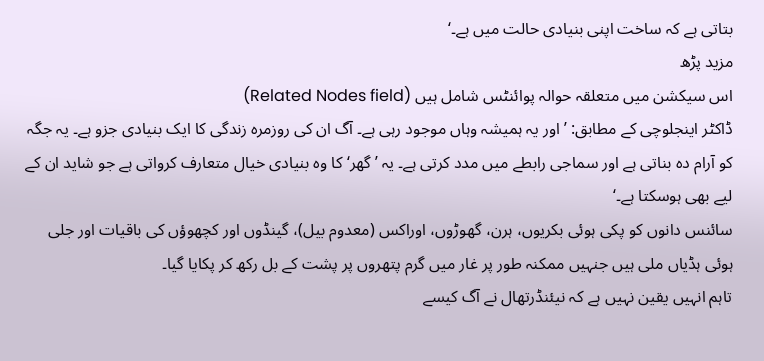بتاتی ہے کہ ساخت اپنی بنیادی حالت میں ہے۔‘
مزید پڑھ
اس سیکشن میں متعلقہ حوالہ پوائنٹس شامل ہیں (Related Nodes field)
ڈاکٹر اینجلوچی کے مطابق: ’اور یہ ہمیشہ وہاں موجود رہی ہے۔ آگ ان کی روزمرہ زندگی کا ایک بنیادی جزو ہے۔ یہ جگہ کو آرام دہ بناتی ہے اور سماجی رابطے میں مدد کرتی ہے۔ یہ ’گھر‘ کا وہ بنیادی خیال متعارف کرواتی ہے جو شاید ان کے لیے بھی ہوسکتا ہے۔‘
سائنس دانوں کو پکی ہوئی بکریوں، ہرن، گھوڑوں، اوراکس (معدوم بیل)، گینڈوں اور کچھوؤں کی باقیات اور جلی ہوئی ہڈیاں ملی ہیں جنہیں ممکنہ طور پر غار میں گرم پتھروں پر پشت کے بل رکھ کر پکایا گیا۔
تاہم انہیں یقین نہیں ہے کہ نیئنڈرتھال نے آگ کیسے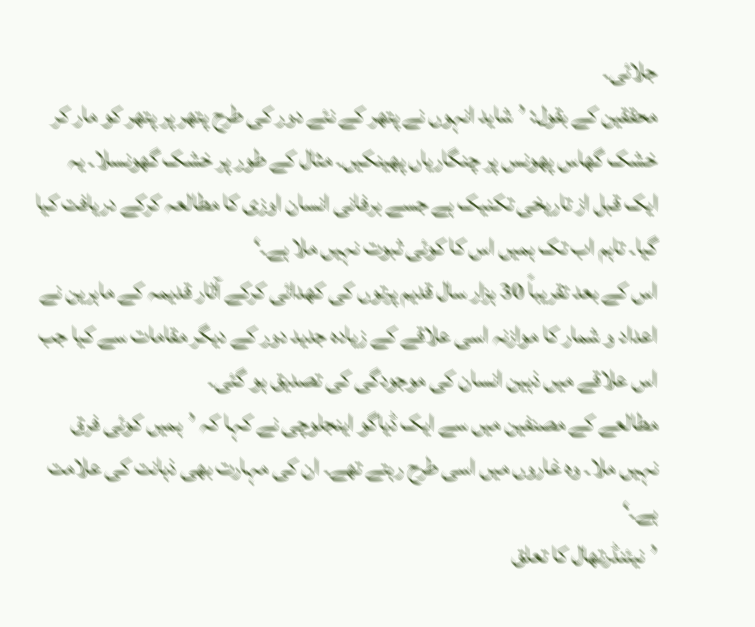جلائی۔
محققین کے بقول: ’شاید انہوں نے پتھر کے نئے دور کی طرح پتھر پر پتھر کو مار کر خشک گھاس پھونس پر چنگاریاں پھینکیں۔ مثال کے طور پر خشک گھونسلا۔ یہ ایک قبل از تاریخی تکنیک ہے جسے برفانی انسان اوزی کا مطالعہ کرکے دریافت کیا گیا۔ تاہم اب تک ہمیں اس کا کوئی ثبوت نہیں ملا ہے۔‘
اس کے بعد تقریباً 30 ہزار سال قدیم پرتوں کی کھدائی کرکے آثار قدیمہ کے ماہرین نے اعداد و شمار کا موازنہ اسی علاقے کے زیادہ جدید دور کے دیگر مقامات سے کیا جب اس علاقے میں ذہین انسان کی موجودگی کی تصدیق ہو گئی۔
مطالعے کے مصنفین میں سے ایک ڈیاگو اینجلوچی نے کہا کہ ’ہمیں کوئی فرق نہیں ملا۔ وہ غاروں میں اسی طرح رہتے تھے۔ ان کی مہارت بھی ذہانت کی علامت ہے۔‘
’نیئنڈرتھال کا تعلق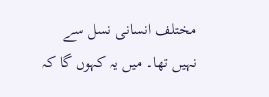مختلف انسانی نسل سے نہیں تھا۔ میں یہ کہوں گا کہ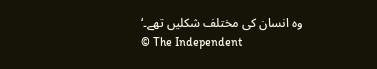وہ انسان کی مختلف شکلیں تھے۔‘
© The Independent